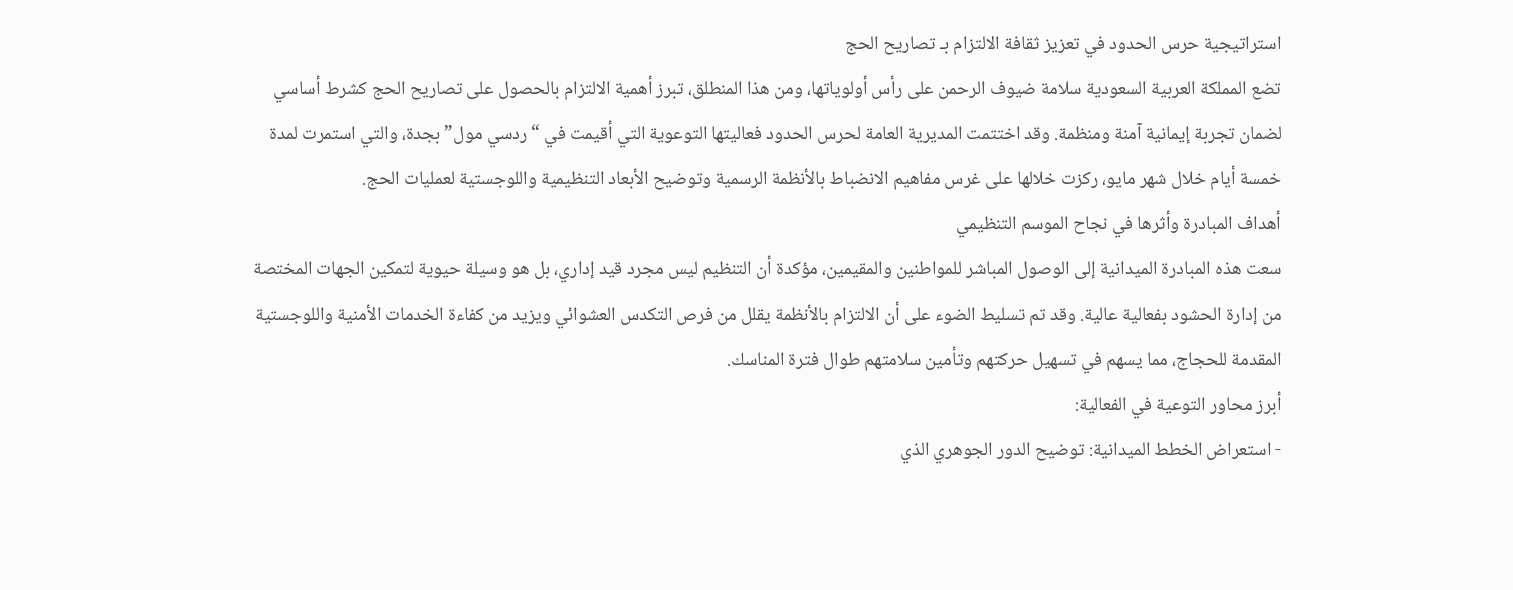استراتيجية حرس الحدود في تعزيز ثقافة الالتزام بـ تصاريح الحج
تضع المملكة العربية السعودية سلامة ضيوف الرحمن على رأس أولوياتها، ومن هذا المنطلق، تبرز أهمية الالتزام بالحصول على تصاريح الحج كشرط أساسي لضمان تجربة إيمانية آمنة ومنظمة. وقد اختتمت المديرية العامة لحرس الحدود فعاليتها التوعوية التي أقيمت في “ردسي مول” بجدة، والتي استمرت لمدة خمسة أيام خلال شهر مايو، ركزت خلالها على غرس مفاهيم الانضباط بالأنظمة الرسمية وتوضيح الأبعاد التنظيمية واللوجستية لعمليات الحج.
أهداف المبادرة وأثرها في نجاح الموسم التنظيمي
سعت هذه المبادرة الميدانية إلى الوصول المباشر للمواطنين والمقيمين، مؤكدة أن التنظيم ليس مجرد قيد إداري، بل هو وسيلة حيوية لتمكين الجهات المختصة من إدارة الحشود بفعالية عالية. وقد تم تسليط الضوء على أن الالتزام بالأنظمة يقلل من فرص التكدس العشوائي ويزيد من كفاءة الخدمات الأمنية واللوجستية المقدمة للحجاج، مما يسهم في تسهيل حركتهم وتأمين سلامتهم طوال فترة المناسك.
أبرز محاور التوعية في الفعالية:
- استعراض الخطط الميدانية: توضيح الدور الجوهري الذي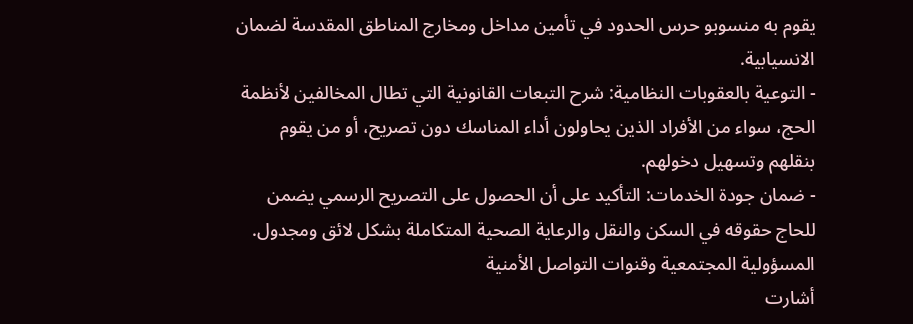يقوم به منسوبو حرس الحدود في تأمين مداخل ومخارج المناطق المقدسة لضمان الانسيابية.
- التوعية بالعقوبات النظامية: شرح التبعات القانونية التي تطال المخالفين لأنظمة الحج، سواء من الأفراد الذين يحاولون أداء المناسك دون تصريح، أو من يقوم بنقلهم وتسهيل دخولهم.
- ضمان جودة الخدمات: التأكيد على أن الحصول على التصريح الرسمي يضمن للحاج حقوقه في السكن والنقل والرعاية الصحية المتكاملة بشكل لائق ومجدول.
المسؤولية المجتمعية وقنوات التواصل الأمنية
أشارت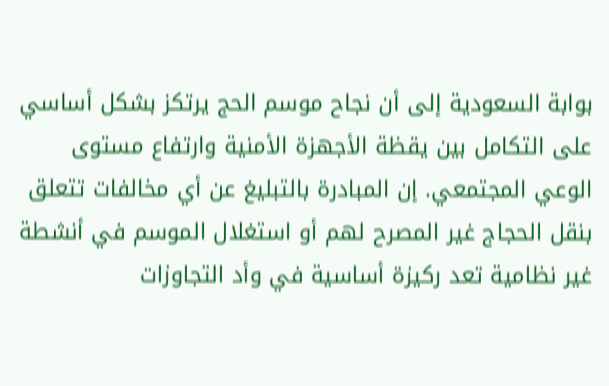بوابة السعودية إلى أن نجاح موسم الحج يرتكز بشكل أساسي على التكامل بين يقظة الأجهزة الأمنية وارتفاع مستوى الوعي المجتمعي. إن المبادرة بالتبليغ عن أي مخالفات تتعلق بنقل الحجاج غير المصرح لهم أو استغلال الموسم في أنشطة غير نظامية تعد ركيزة أساسية في وأد التجاوزات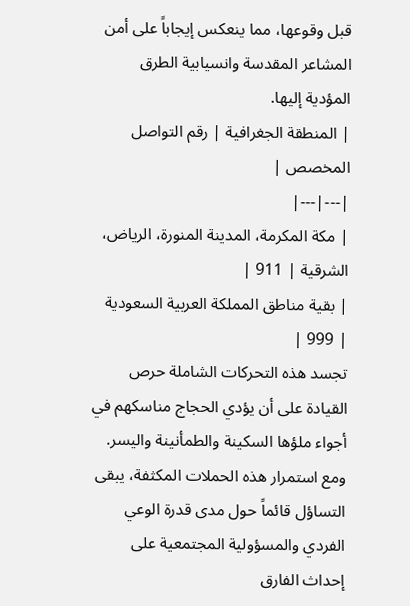قبل وقوعها، مما ينعكس إيجاباً على أمن المشاعر المقدسة وانسيابية الطرق المؤدية إليها.
| المنطقة الجغرافية | رقم التواصل المخصص |
|---|---|
| مكة المكرمة، المدينة المنورة، الرياض، الشرقية | 911 |
| بقية مناطق المملكة العربية السعودية | 999 |
تجسد هذه التحركات الشاملة حرص القيادة على أن يؤدي الحجاج مناسكهم في أجواء ملؤها السكينة والطمأنينة واليسر. ومع استمرار هذه الحملات المكثفة، يبقى التساؤل قائماً حول مدى قدرة الوعي الفردي والمسؤولية المجتمعية على إحداث الفارق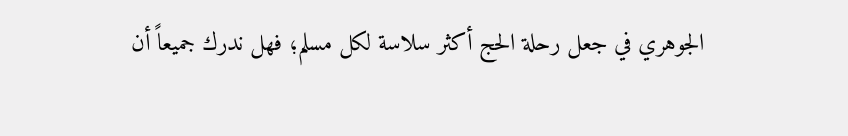الجوهري في جعل رحلة الحج أكثر سلاسة لكل مسلم؛ فهل ندرك جميعاً أن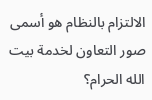الالتزام بالنظام هو أسمى صور التعاون لخدمة بيت الله الحرام؟